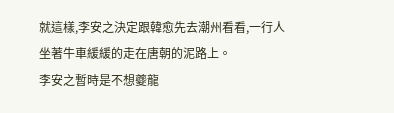就這樣,李安之決定跟韓愈先去潮州看看,一行人坐著牛車緩緩的走在唐朝的泥路上。
李安之暫時是不想夔龍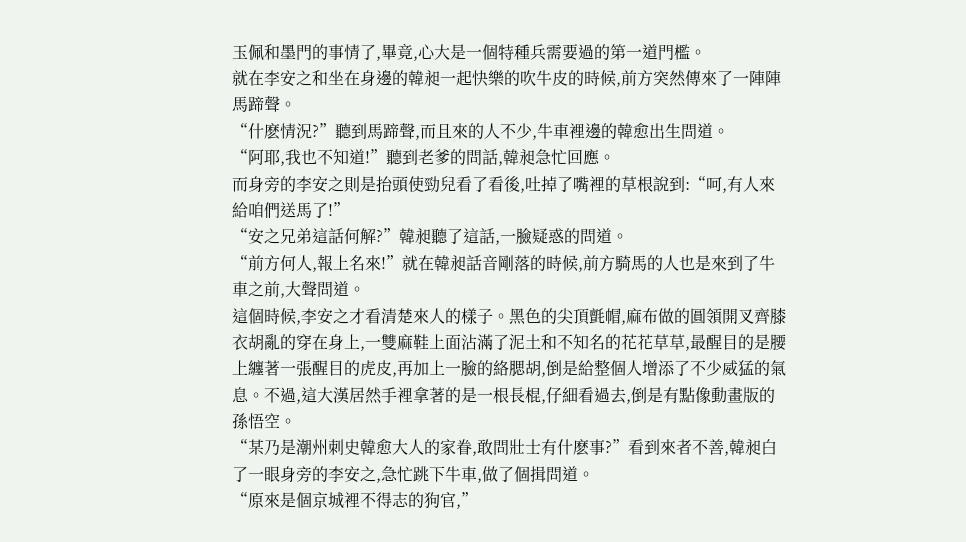玉佩和墨門的事情了,畢竟,心大是一個特種兵需要過的第一道門檻。
就在李安之和坐在身邊的韓昶一起快樂的吹牛皮的時候,前方突然傳來了一陣陣馬蹄聲。
“什麽情況?”聽到馬蹄聲,而且來的人不少,牛車裡邊的韓愈出生問道。
“阿耶,我也不知道!”聽到老爹的問話,韓昶急忙回應。
而身旁的李安之則是抬頭使勁兒看了看後,吐掉了嘴裡的草根說到:“呵,有人來給咱們送馬了!”
“安之兄弟這話何解?”韓昶聽了這話,一臉疑惑的問道。
“前方何人,報上名來!”就在韓昶話音剛落的時候,前方騎馬的人也是來到了牛車之前,大聲問道。
這個時候,李安之才看清楚來人的樣子。黑色的尖頂氈帽,麻布做的圓領開叉齊膝衣胡亂的穿在身上,一雙麻鞋上面沾滿了泥土和不知名的花花草草,最醒目的是腰上纏著一張醒目的虎皮,再加上一臉的絡腮胡,倒是給整個人增添了不少威猛的氣息。不過,這大漢居然手裡拿著的是一根長棍,仔細看過去,倒是有點像動畫版的孫悟空。
“某乃是潮州刺史韓愈大人的家眷,敢問壯士有什麽事?”看到來者不善,韓昶白了一眼身旁的李安之,急忙跳下牛車,做了個揖問道。
“原來是個京城裡不得志的狗官,”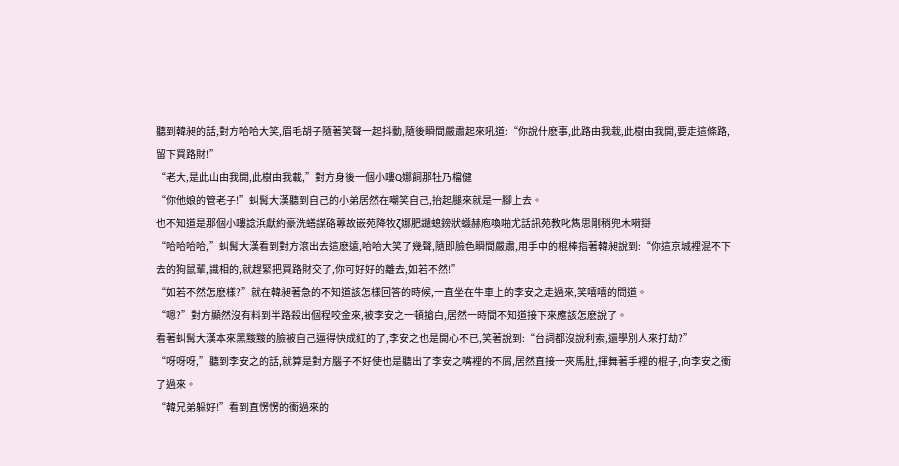聽到韓昶的話,對方哈哈大笑,眉毛胡子隨著笑聲一起抖動,隨後瞬間嚴肅起來吼道:“你說什麽事,此路由我栽,此樹由我開,要走這條路,留下買路財!”
“老大,是此山由我開,此樹由我載,”對方身後一個小嘍Q娜飼那牡乃檔健
“你他娘的管老子!”虯髯大漢聽到自己的小弟居然在嘲笑自己,抬起腿來就是一腳上去。
也不知道是那個小嘍諗浜獻約豪洗蟮謀硌蓴故嵌苑降牧ζ娜肥譴螅鎊狀蠛赫庖喚啪尤話訊苑教叱雋思剛稍兜木嗬搿
“哈哈哈哈,”虯髯大漢看到對方滾出去這麽遠,哈哈大笑了幾聲,隨即臉色瞬間嚴肅,用手中的棍棒指著韓昶說到:“你這京城裡混不下去的狗鼠輩,識相的,就趕緊把買路財交了,你可好好的離去,如若不然!”
“如若不然怎麽樣?”就在韓昶著急的不知道該怎樣回答的時候,一直坐在牛車上的李安之走過來,笑嘻嘻的問道。
“嗯?”對方顯然沒有料到半路殺出個程咬金來,被李安之一頓搶白,居然一時間不知道接下來應該怎麽說了。
看著虯髯大漢本來黑黢黢的臉被自己逼得快成紅的了,李安之也是開心不已,笑著說到:“台詞都沒說利索,還學別人來打劫?”
“呀呀呀,”聽到李安之的話,就算是對方腦子不好使也是聽出了李安之嘴裡的不屑,居然直接一夾馬肚,揮舞著手裡的棍子,向李安之衝了過來。
“韓兄弟躲好!”看到直愣愣的衝過來的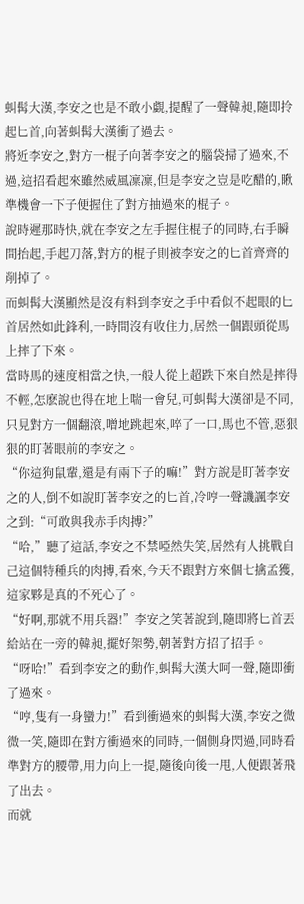虯髯大漢,李安之也是不敢小覷,提醒了一聲韓昶,隨即拎起匕首,向著虯髯大漢衝了過去。
將近李安之,對方一棍子向著李安之的腦袋掃了過來,不過,這招看起來雖然威風凜凜,但是李安之豈是吃醋的,瞅準機會一下子便握住了對方抽過來的棍子。
說時遲那時快,就在李安之左手握住棍子的同時,右手瞬間抬起,手起刀落,對方的棍子則被李安之的匕首齊齊的削掉了。
而虯髯大漢顯然是沒有料到李安之手中看似不起眼的匕首居然如此鋒利,一時間沒有收住力,居然一個跟頭從馬上摔了下來。
當時馬的速度相當之快,一般人從上超跌下來自然是摔得不輕,怎麽說也得在地上喘一會兒,可虯髯大漢卻是不同,只見對方一個翻滾,噌地跳起來,啐了一口,馬也不管,惡狠狠的盯著眼前的李安之。
“你這狗鼠輩,還是有兩下子的嘛!”對方說是盯著李安之的人,倒不如說盯著李安之的匕首,冷哼一聲譏諷李安之到:“可敢與我赤手肉搏?”
“哈,”聽了這話,李安之不禁啞然失笑,居然有人挑戰自己這個特種兵的肉搏,看來,今天不跟對方來個七擒孟獲,這家夥是真的不死心了。
“好啊,那就不用兵器!”李安之笑著說到,隨即將匕首丟給站在一旁的韓昶,擺好架勢,朝著對方招了招手。
“呀哈!”看到李安之的動作,虯髯大漢大呵一聲,隨即衝了過來。
“哼,隻有一身蠻力!”看到衝過來的虯髯大漢,李安之微微一笑,隨即在對方衝過來的同時,一個側身閃過,同時看準對方的腰帶,用力向上一提,隨後向後一甩,人便跟著飛了出去。
而就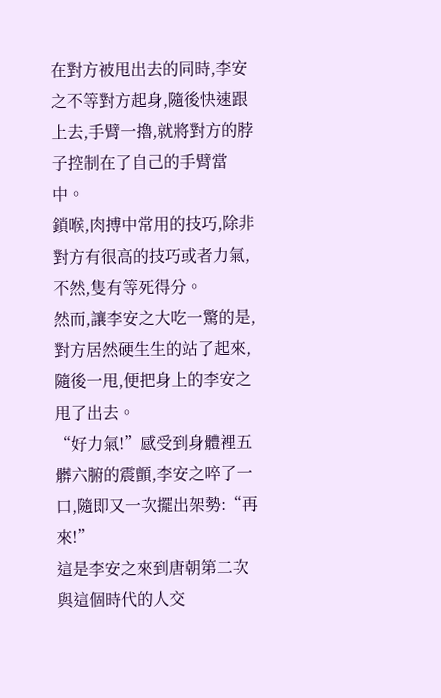在對方被甩出去的同時,李安之不等對方起身,隨後快速跟上去,手臂一擼,就將對方的脖子控制在了自己的手臂當中。
鎖喉,肉搏中常用的技巧,除非對方有很高的技巧或者力氣,不然,隻有等死得分。
然而,讓李安之大吃一驚的是,對方居然硬生生的站了起來,隨後一甩,便把身上的李安之甩了出去。
“好力氣!”感受到身體裡五髒六腑的震顫,李安之啐了一口,隨即又一次擺出架勢:“再來!”
這是李安之來到唐朝第二次與這個時代的人交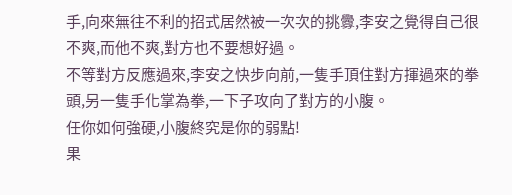手,向來無往不利的招式居然被一次次的挑釁,李安之覺得自己很不爽,而他不爽,對方也不要想好過。
不等對方反應過來,李安之快步向前,一隻手頂住對方揮過來的拳頭,另一隻手化掌為拳,一下子攻向了對方的小腹。
任你如何強硬,小腹終究是你的弱點!
果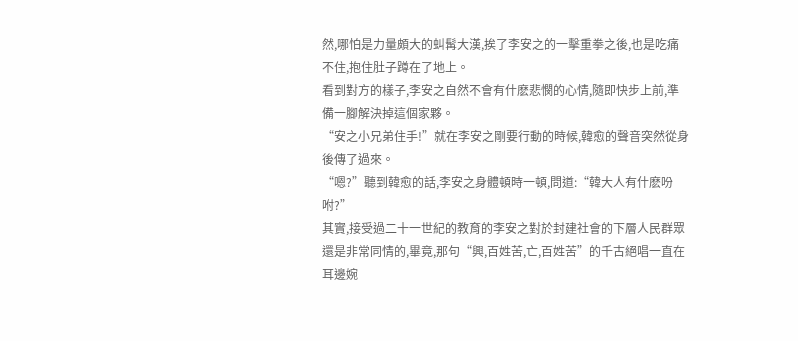然,哪怕是力量頗大的虯髯大漢,挨了李安之的一擊重拳之後,也是吃痛不住,抱住肚子蹲在了地上。
看到對方的樣子,李安之自然不會有什麽悲憫的心情,隨即快步上前,準備一腳解決掉這個家夥。
“安之小兄弟住手!”就在李安之剛要行動的時候,韓愈的聲音突然從身後傳了過來。
“嗯?”聽到韓愈的話,李安之身體頓時一頓,問道:“韓大人有什麽吩咐?”
其實,接受過二十一世紀的教育的李安之對於封建社會的下層人民群眾還是非常同情的,畢竟,那句“興,百姓苦,亡,百姓苦”的千古絕唱一直在耳邊婉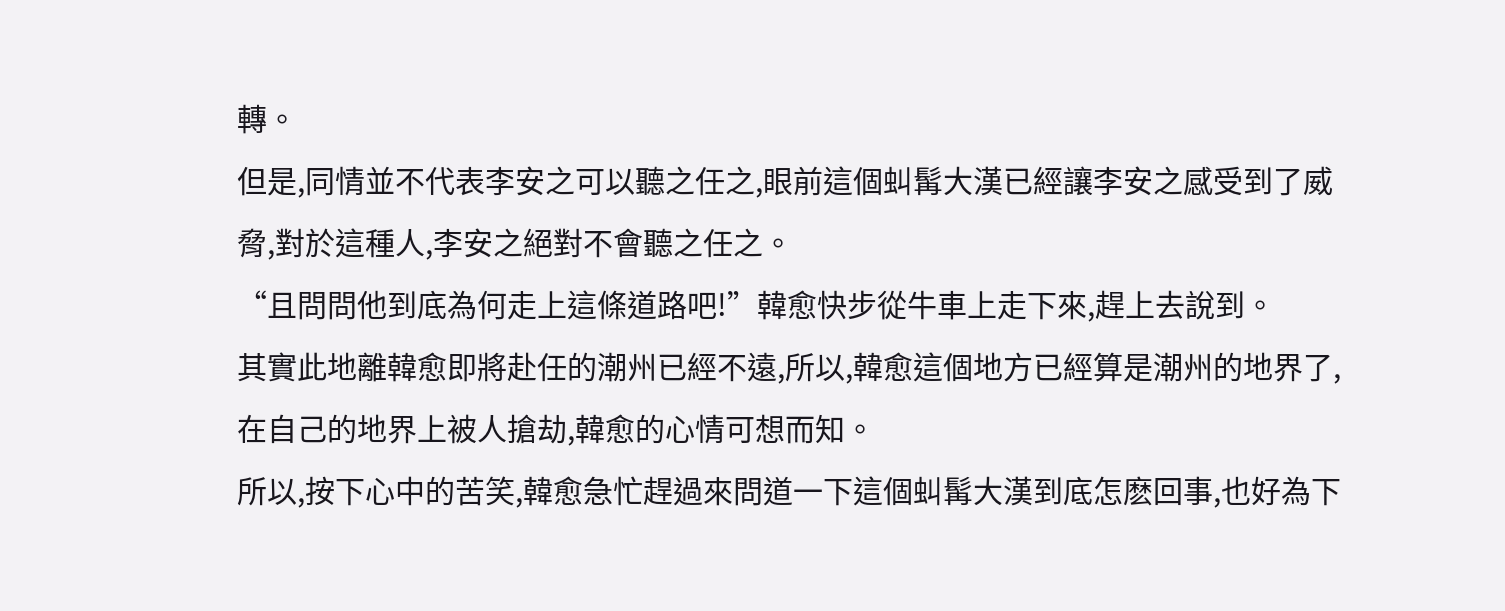轉。
但是,同情並不代表李安之可以聽之任之,眼前這個虯髯大漢已經讓李安之感受到了威脅,對於這種人,李安之絕對不會聽之任之。
“且問問他到底為何走上這條道路吧!”韓愈快步從牛車上走下來,趕上去說到。
其實此地離韓愈即將赴任的潮州已經不遠,所以,韓愈這個地方已經算是潮州的地界了,在自己的地界上被人搶劫,韓愈的心情可想而知。
所以,按下心中的苦笑,韓愈急忙趕過來問道一下這個虯髯大漢到底怎麽回事,也好為下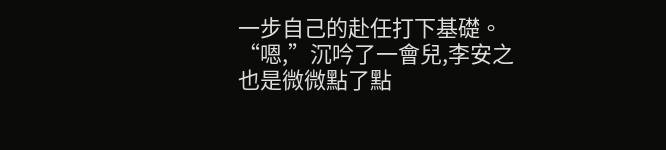一步自己的赴任打下基礎。
“嗯,”沉吟了一會兒,李安之也是微微點了點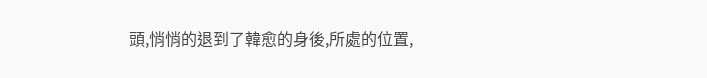頭,悄悄的退到了韓愈的身後,所處的位置,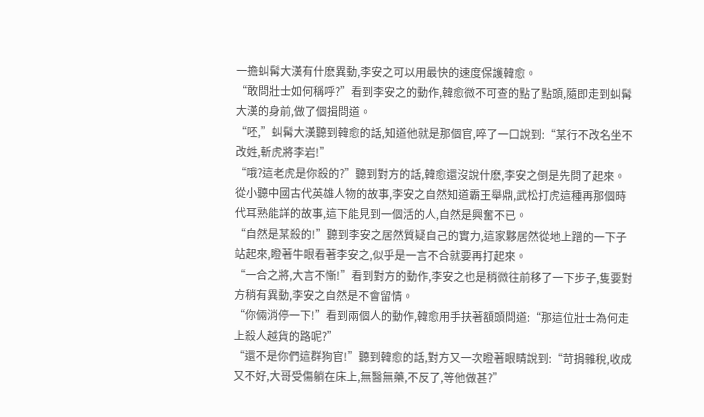一擔虯髯大漢有什麽異動,李安之可以用最快的速度保護韓愈。
“敢問壯士如何稱呼?”看到李安之的動作,韓愈微不可查的點了點頭,隨即走到虯髯大漢的身前,做了個揖問道。
“呸,”虯髯大漢聽到韓愈的話,知道他就是那個官,啐了一口說到:“某行不改名坐不改姓,斬虎將李岩!”
“哦?這老虎是你殺的?”聽到對方的話,韓愈還沒說什麽,李安之倒是先問了起來。
從小聽中國古代英雄人物的故事,李安之自然知道霸王舉鼎,武松打虎這種再那個時代耳熟能詳的故事,這下能見到一個活的人,自然是興奮不已。
“自然是某殺的!”聽到李安之居然質疑自己的實力,這家夥居然從地上蹭的一下子站起來,瞪著牛眼看著李安之,似乎是一言不合就要再打起來。
“一合之將,大言不慚!”看到對方的動作,李安之也是稍微往前移了一下步子,隻要對方稍有異動,李安之自然是不會留情。
“你倆消停一下!”看到兩個人的動作,韓愈用手扶著額頭問道:“那這位壯士為何走上殺人越貨的路呢?”
“還不是你們這群狗官!”聽到韓愈的話,對方又一次瞪著眼睛說到:“苛捐雜稅,收成又不好,大哥受傷躺在床上,無醫無藥,不反了,等他做甚?”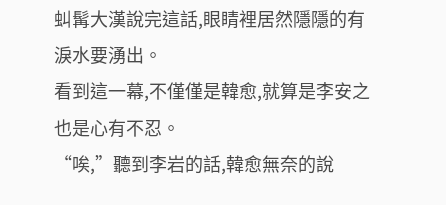虯髯大漢說完這話,眼睛裡居然隱隱的有淚水要湧出。
看到這一幕,不僅僅是韓愈,就算是李安之也是心有不忍。
“唉,”聽到李岩的話,韓愈無奈的說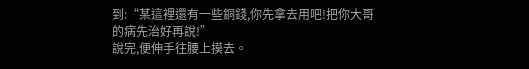到:“某這裡還有一些銅錢,你先拿去用吧!把你大哥的病先治好再說!”
說完,便伸手往腰上摸去。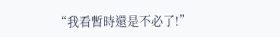“我看暫時還是不必了!”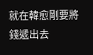就在韓愈剛要將錢遞出去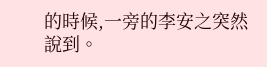的時候,一旁的李安之突然說到。